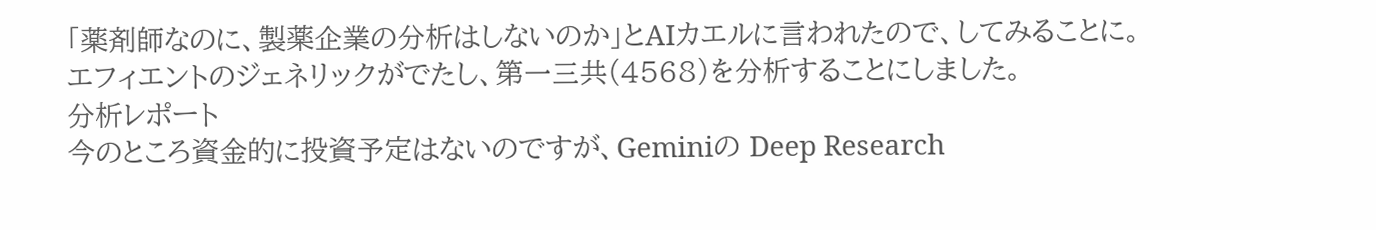「薬剤師なのに、製薬企業の分析はしないのか」とAIカエルに言われたので、してみることに。
エフィエントのジェネリックがでたし、第一三共(4568)を分析することにしました。
分析レポート
今のところ資金的に投資予定はないのですが、Geminiの Deep Research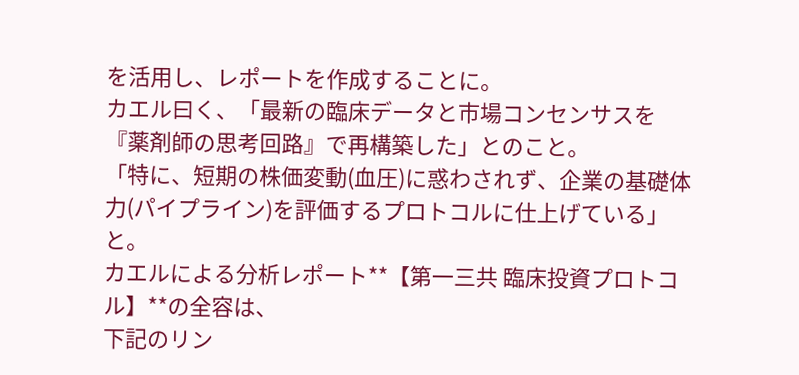を活用し、レポートを作成することに。
カエル曰く、「最新の臨床データと市場コンセンサスを『薬剤師の思考回路』で再構築した」とのこと。
「特に、短期の株価変動(血圧)に惑わされず、企業の基礎体力(パイプライン)を評価するプロトコルに仕上げている」と。
カエルによる分析レポート**【第一三共 臨床投資プロトコル】**の全容は、
下記のリン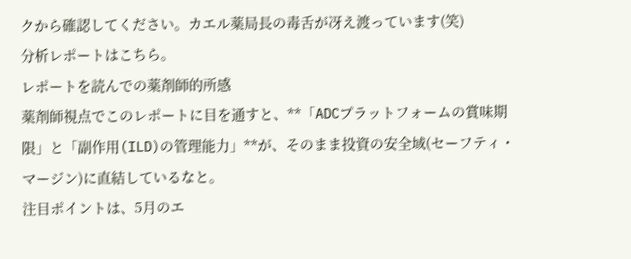クから確認してください。カエル薬局長の毒舌が冴え渡っています(笑)
分析レポートはこちら。
レポートを読んでの薬剤師的所感
薬剤師視点でこのレポートに目を通すと、**「ADCプラットフォームの賞味期限」と「副作用(ILD)の管理能力」**が、そのまま投資の安全域(セーフティ・マージン)に直結しているなと。
注目ポイントは、5月のエ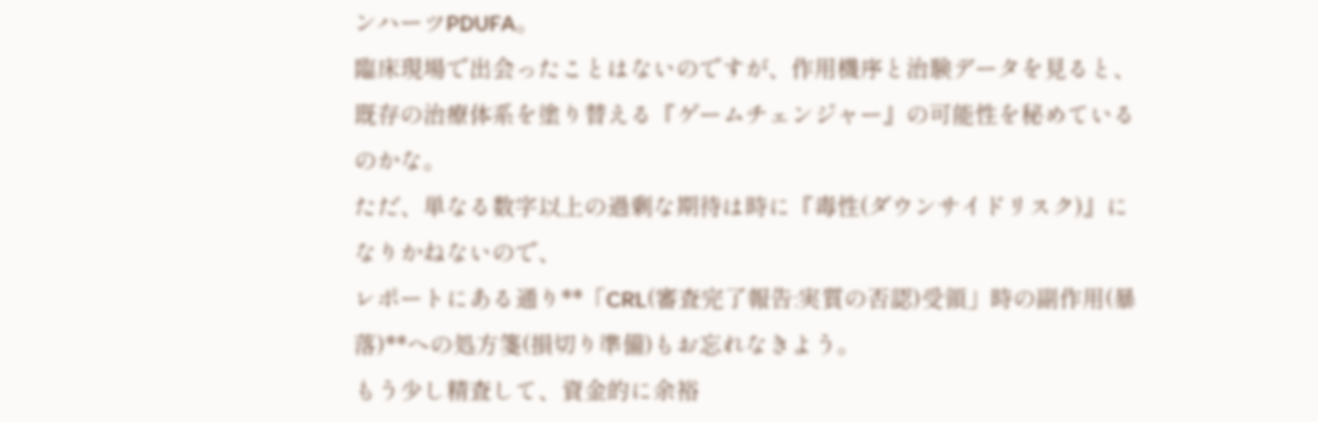ンハーツPDUFA。
臨床現場で出会ったことはないのですが、作用機序と治験データを見ると、既存の治療体系を塗り替える『ゲームチェンジャー』の可能性を秘めているのかな。
ただ、単なる数字以上の過剰な期待は時に『毒性(ダウンサイドリスク)』になりかねないので、
レポートにある通り**「CRL(審査完了報告:実質の否認)受領」時の副作用(暴落)**への処方箋(損切り準備)もお忘れなきよう。
もう少し精査して、資金的に余裕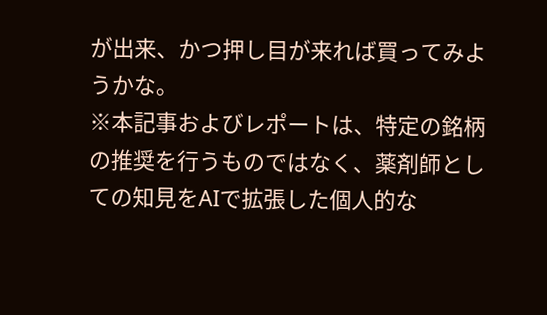が出来、かつ押し目が来れば買ってみようかな。
※本記事およびレポートは、特定の銘柄の推奨を行うものではなく、薬剤師としての知見をAIで拡張した個人的な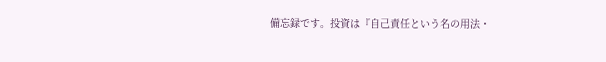備忘録です。投資は『自己責任という名の用法・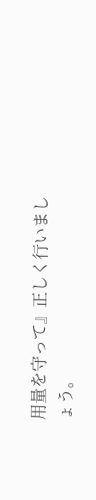用量を守って』正しく行いましょう。